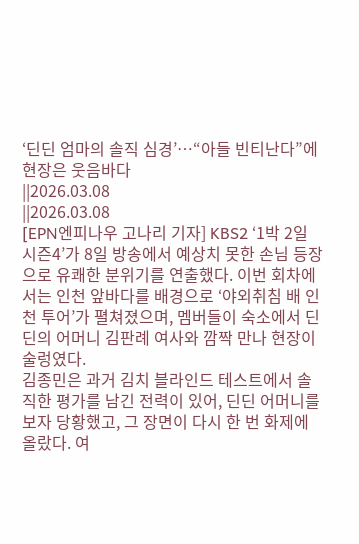‘딘딘 엄마의 솔직 심경’…“아들 빈티난다”에 현장은 웃음바다
||2026.03.08
||2026.03.08
[EPN엔피나우 고나리 기자] KBS2 ‘1박 2일 시즌4’가 8일 방송에서 예상치 못한 손님 등장으로 유쾌한 분위기를 연출했다. 이번 회차에서는 인천 앞바다를 배경으로 ‘야외취침 배 인천 투어’가 펼쳐졌으며, 멤버들이 숙소에서 딘딘의 어머니 김판례 여사와 깜짝 만나 현장이 술렁였다.
김종민은 과거 김치 블라인드 테스트에서 솔직한 평가를 남긴 전력이 있어, 딘딘 어머니를 보자 당황했고, 그 장면이 다시 한 번 화제에 올랐다. 여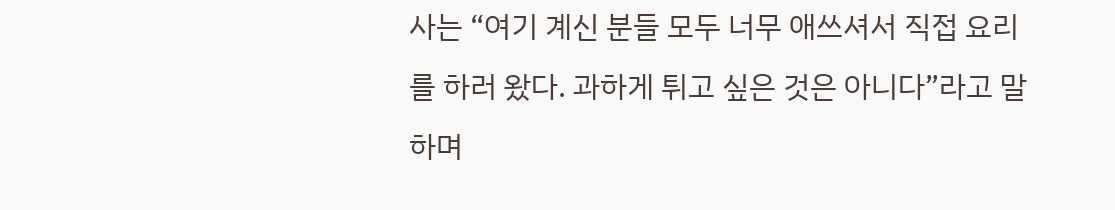사는 “여기 계신 분들 모두 너무 애쓰셔서 직접 요리를 하러 왔다. 과하게 튀고 싶은 것은 아니다”라고 말하며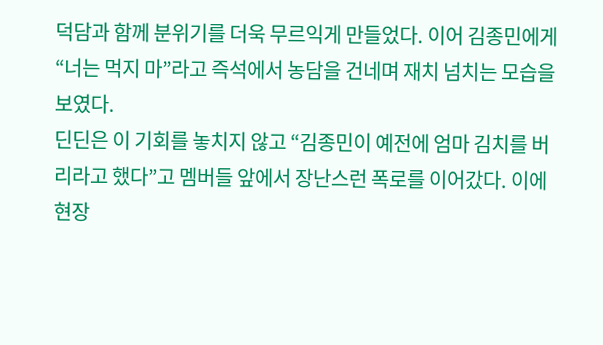덕담과 함께 분위기를 더욱 무르익게 만들었다. 이어 김종민에게 “너는 먹지 마”라고 즉석에서 농담을 건네며 재치 넘치는 모습을 보였다.
딘딘은 이 기회를 놓치지 않고 “김종민이 예전에 엄마 김치를 버리라고 했다”고 멤버들 앞에서 장난스런 폭로를 이어갔다. 이에 현장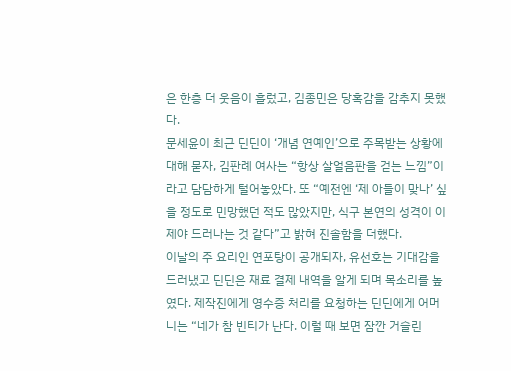은 한층 더 웃음이 흘렀고, 김종민은 당혹감을 감추지 못했다.
문세윤이 최근 딘딘이 ‘개념 연예인’으로 주목받는 상황에 대해 묻자, 김판례 여사는 “항상 살얼음판을 걷는 느낌”이라고 담담하게 털어놓았다. 또 “예전엔 ‘제 아들이 맞나’ 싶을 정도로 민망했던 적도 많았지만, 식구 본연의 성격이 이제야 드러나는 것 같다”고 밝혀 진솔함을 더했다.
이날의 주 요리인 연포탕이 공개되자, 유선호는 기대감을 드러냈고 딘딘은 재료 결제 내역을 알게 되며 목소리를 높였다. 제작진에게 영수증 처리를 요청하는 딘딘에게 어머니는 “네가 참 빈티가 난다. 이럴 때 보면 잠깐 거슬린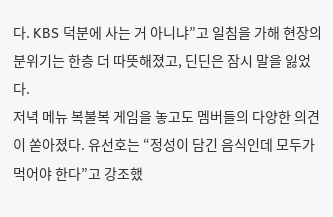다. KBS 덕분에 사는 거 아니냐”고 일침을 가해 현장의 분위기는 한층 더 따뜻해졌고, 딘딘은 잠시 말을 잃었다.
저녁 메뉴 복불복 게임을 놓고도 멤버들의 다양한 의견이 쏟아졌다. 유선호는 “정성이 담긴 음식인데 모두가 먹어야 한다”고 강조했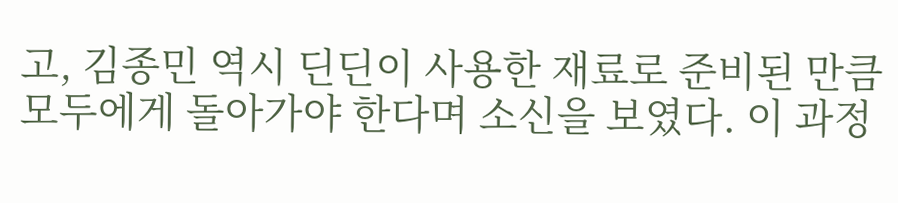고, 김종민 역시 딘딘이 사용한 재료로 준비된 만큼 모두에게 돌아가야 한다며 소신을 보였다. 이 과정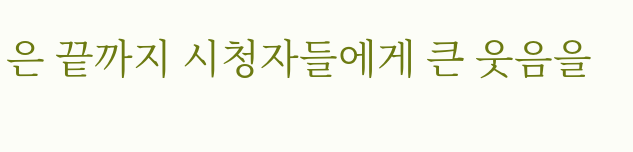은 끝까지 시청자들에게 큰 웃음을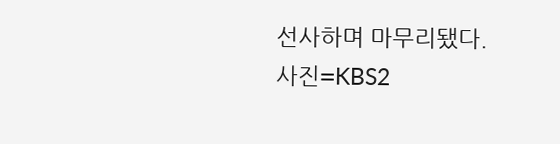선사하며 마무리됐다.
사진=KBS2